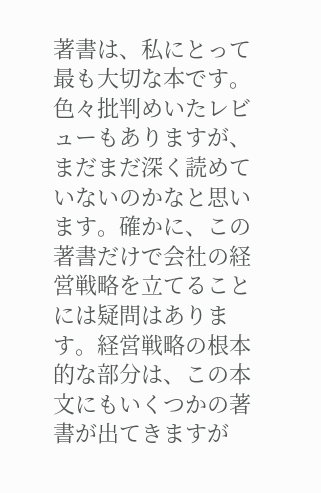著書は、私にとって最も大切な本です。色々批判めいたレビューもありますが、まだまだ深く読めていないのかなと思います。確かに、この著書だけで会社の経営戦略を立てることには疑問はあります。経営戦略の根本的な部分は、この本文にもいくつかの著書が出てきますが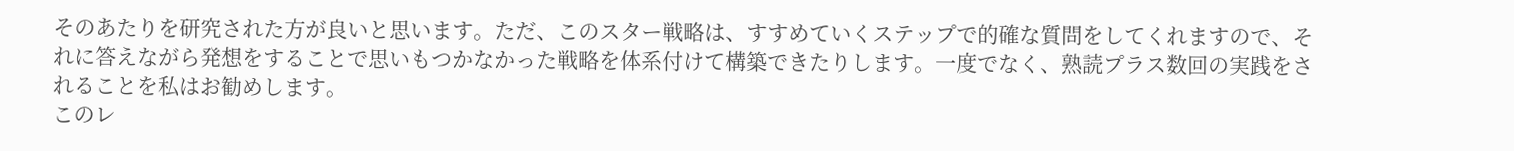そのあたりを研究された方が良いと思います。ただ、このスター戦略は、すすめていくステップで的確な質問をしてくれますので、それに答えながら発想をすることで思いもつかなかった戦略を体系付けて構築できたりします。一度でなく、熟読プラス数回の実践をされることを私はお勧めします。
このレ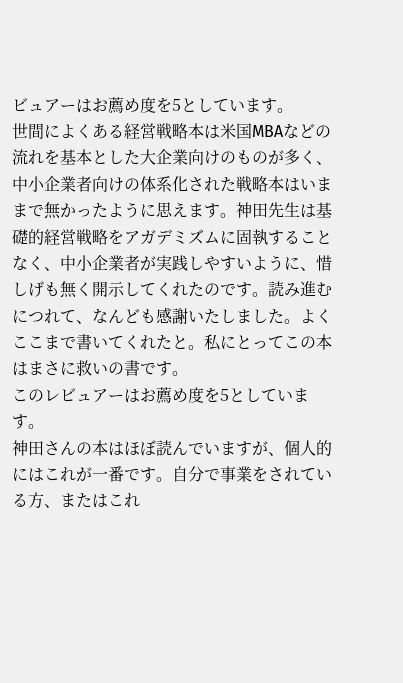ビュアーはお薦め度を5としています。
世間によくある経営戦略本は米国MBAなどの流れを基本とした大企業向けのものが多く、中小企業者向けの体系化された戦略本はいままで無かったように思えます。神田先生は基礎的経営戦略をアガデミズムに固執することなく、中小企業者が実践しやすいように、惜しげも無く開示してくれたのです。読み進むにつれて、なんども感謝いたしました。よくここまで書いてくれたと。私にとってこの本はまさに救いの書です。
このレビュアーはお薦め度を5としています。
神田さんの本はほぼ読んでいますが、個人的にはこれが一番です。自分で事業をされている方、またはこれ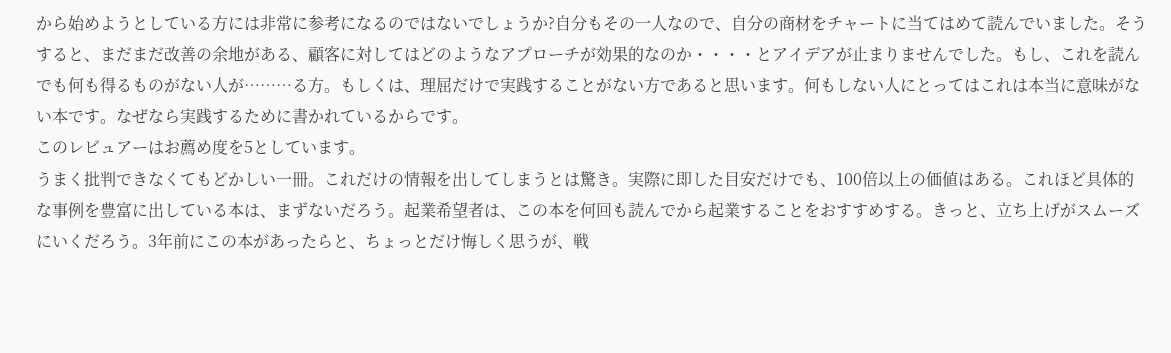から始めようとしている方には非常に参考になるのではないでしょうか?自分もその一人なので、自分の商材をチャートに当てはめて読んでいました。そうすると、まだまだ改善の余地がある、顧客に対してはどのようなアプローチが効果的なのか・・・・とアイデアが止まりませんでした。もし、これを読んでも何も得るものがない人が………る方。もしくは、理屈だけで実践することがない方であると思います。何もしない人にとってはこれは本当に意味がない本です。なぜなら実践するために書かれているからです。
このレビュアーはお薦め度を5としています。
うまく批判できなくてもどかしい一冊。これだけの情報を出してしまうとは驚き。実際に即した目安だけでも、100倍以上の価値はある。これほど具体的な事例を豊富に出している本は、まずないだろう。起業希望者は、この本を何回も読んでから起業することをおすすめする。きっと、立ち上げがスムーズにいくだろう。3年前にこの本があったらと、ちょっとだけ悔しく思うが、戦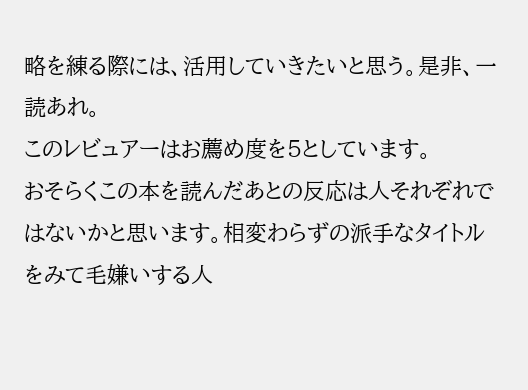略を練る際には、活用していきたいと思う。是非、一読あれ。
このレビュアーはお薦め度を5としています。
おそらくこの本を読んだあとの反応は人それぞれではないかと思います。相変わらずの派手なタイトルをみて毛嫌いする人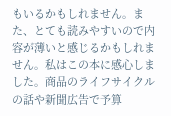もいるかもしれません。また、とても読みやすいので内容が薄いと感じるかもしれません。私はこの本に感心しました。商品のライフサイクルの話や新聞広告で予算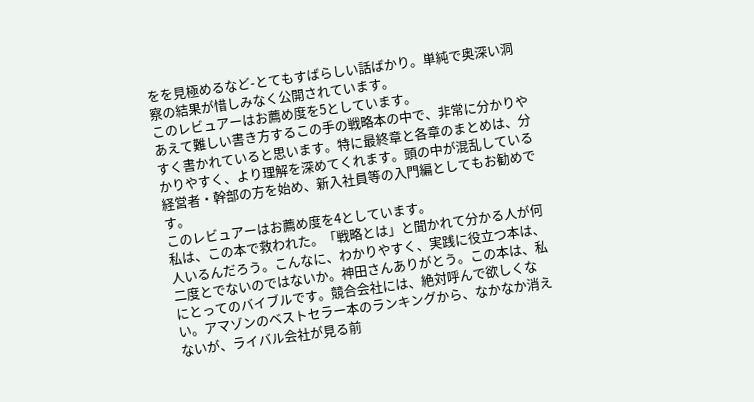をを見極めるなど-とてもすばらしい話ばかり。単純で奥深い洞察の結果が惜しみなく公開されています。
このレビュアーはお薦め度を5としています。
あえて難しい書き方するこの手の戦略本の中で、非常に分かりやすく書かれていると思います。特に最終章と各章のまとめは、分かりやすく、より理解を深めてくれます。頭の中が混乱している経営者・幹部の方を始め、新入社員等の入門編としてもお勧めです。
このレビュアーはお薦め度を4としています。
私は、この本で救われた。「戦略とは」と聞かれて分かる人が何人いるんだろう。こんなに、わかりやすく、実践に役立つ本は、二度とでないのではないか。神田さんありがとう。この本は、私にとってのバイブルです。競合会社には、絶対呼んで欲しくない。アマゾンのベストセラー本のランキングから、なかなか消えないが、ライバル会社が見る前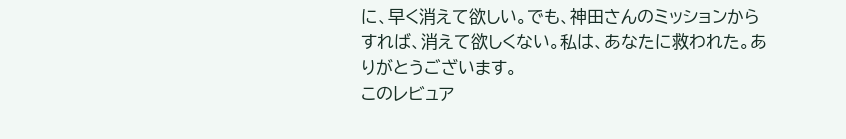に、早く消えて欲しい。でも、神田さんのミッションからすれば、消えて欲しくない。私は、あなたに救われた。ありがとうございます。
このレビュア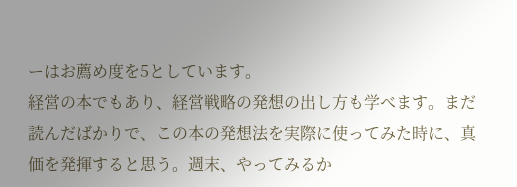ーはお薦め度を5としています。
経営の本でもあり、経営戦略の発想の出し方も学べます。まだ読んだばかりで、この本の発想法を実際に使ってみた時に、真価を発揮すると思う。週末、やってみるか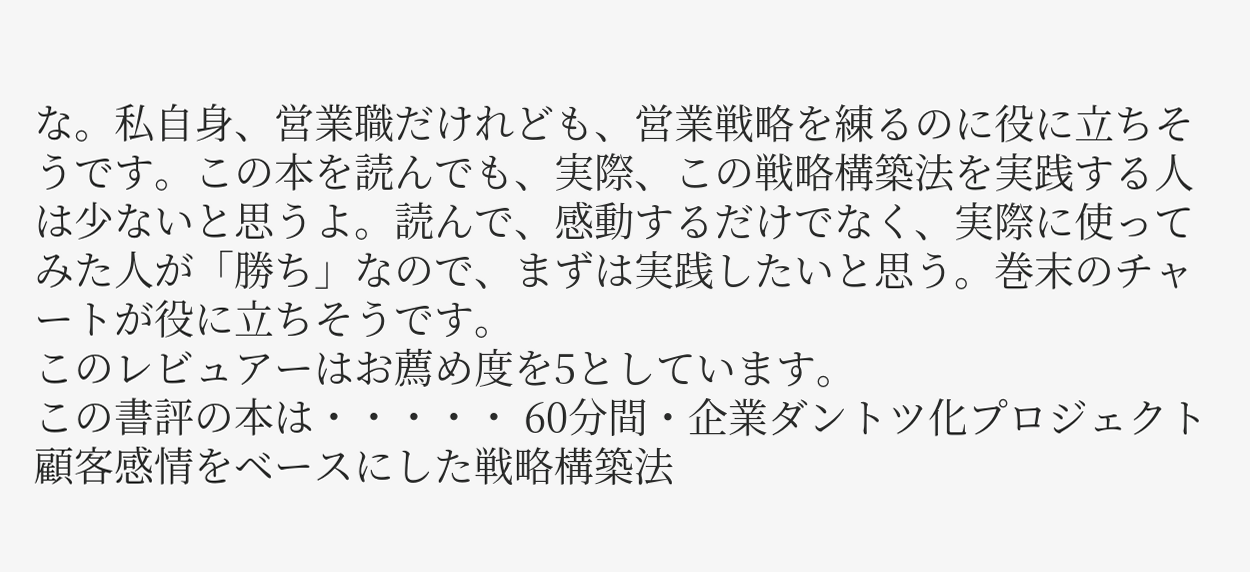な。私自身、営業職だけれども、営業戦略を練るのに役に立ちそうです。この本を読んでも、実際、この戦略構築法を実践する人は少ないと思うよ。読んで、感動するだけでなく、実際に使ってみた人が「勝ち」なので、まずは実践したいと思う。巻末のチャートが役に立ちそうです。
このレビュアーはお薦め度を5としています。
この書評の本は・・・・・ 60分間・企業ダントツ化プロジェクト 顧客感情をベースにした戦略構築法